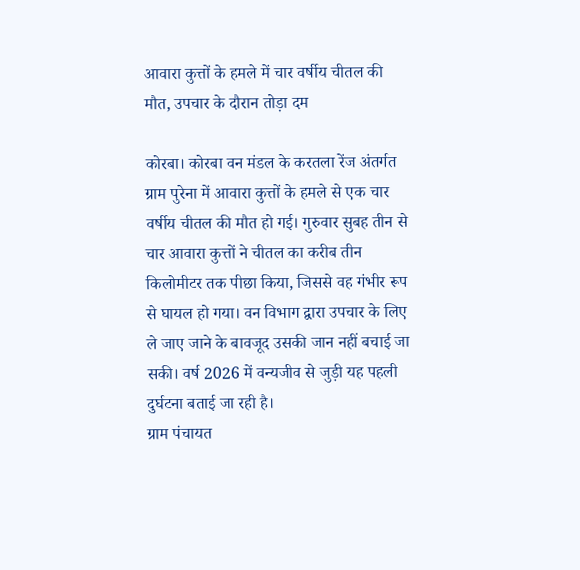आवारा कुत्तों के हमले में चार वर्षीय चीतल की मौत, उपचार के दौरान तोड़ा दम

कोरबा। कोरबा वन मंडल के करतला रेंज अंतर्गत ग्राम पुरेना में आवारा कुत्तों के हमले से एक चार वर्षीय चीतल की मौत हो गई। गुरुवार सुबह तीन से चार आवारा कुत्तों ने चीतल का करीब तीन किलोमीटर तक पीछा किया, जिससे वह गंभीर रूप से घायल हो गया। वन विभाग द्वारा उपचार के लिए ले जाए जाने के बावजूद उसकी जान नहीं बचाई जा सकी। वर्ष 2026 में वन्यजीव से जुड़ी यह पहली दुर्घटना बताई जा रही है।
ग्राम पंचायत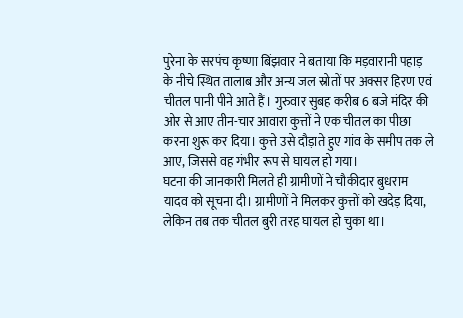पुरेना के सरपंच कृष्णा बिंझवार ने बताया कि मड़वारानी पहाड़ के नीचे स्थित तालाब और अन्य जल स्रोतों पर अक्सर हिरण एवं चीतल पानी पीने आते हैं। गुरुवार सुबह करीब 6 बजे मंदिर की ओर से आए तीन-चार आवारा कुत्तों ने एक चीतल का पीछा करना शुरू कर दिया। कुत्ते उसे दौड़ाते हुए गांव के समीप तक ले आए, जिससे वह गंभीर रूप से घायल हो गया।
घटना की जानकारी मिलते ही ग्रामीणों ने चौकीदार बुधराम यादव को सूचना दी। ग्रामीणों ने मिलकर कुत्तों को खदेड़ दिया, लेकिन तब तक चीतल बुरी तरह घायल हो चुका था।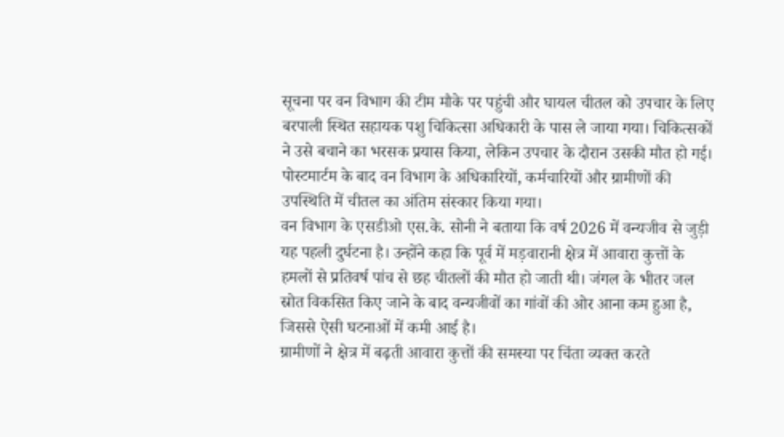सूचना पर वन विभाग की टीम मौके पर पहुंची और घायल चीतल को उपचार के लिए बरपाली स्थित सहायक पशु चिकित्सा अधिकारी के पास ले जाया गया। चिकित्सकों ने उसे बचाने का भरसक प्रयास किया, लेकिन उपचार के दौरान उसकी मौत हो गई। पोस्टमार्टम के बाद वन विभाग के अधिकारियों, कर्मचारियों और ग्रामीणों की उपस्थिति में चीतल का अंतिम संस्कार किया गया।
वन विभाग के एसडीओ एस.के. सोनी ने बताया कि वर्ष 2026 में वन्यजीव से जुड़ी यह पहली दुर्घटना है। उन्होंने कहा कि पूर्व में मड़वारानी क्षेत्र में आवारा कुत्तों के हमलों से प्रतिवर्ष पांच से छह चीतलों की मौत हो जाती थी। जंगल के भीतर जल स्रोत विकसित किए जाने के बाद वन्यजीवों का गांवों की ओर आना कम हुआ है, जिससे ऐसी घटनाओं में कमी आई है।
ग्रामीणों ने क्षेत्र में बढ़ती आवारा कुत्तों की समस्या पर चिंता व्यक्त करते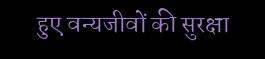हुए वन्यजीवों की सुरक्षा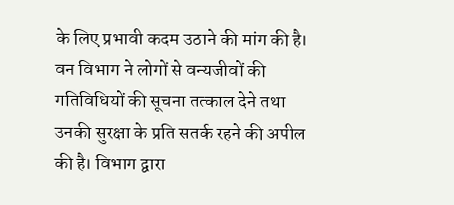के लिए प्रभावी कदम उठाने की मांग की है। वन विभाग ने लोगों से वन्यजीवों की गतिविधियों की सूचना तत्काल देने तथा उनकी सुरक्षा के प्रति सतर्क रहने की अपील की है। विभाग द्वारा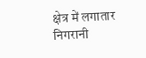क्षेत्र में लगातार निगरानी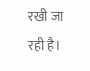रखी जा रही है।